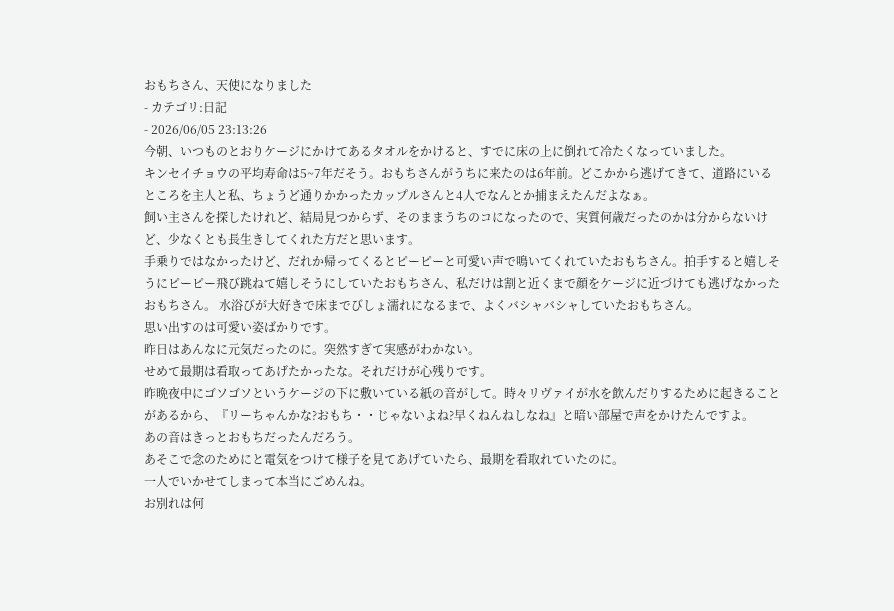おもちさん、天使になりました
- カテゴリ:日記
- 2026/06/05 23:13:26
今朝、いつものとおりケージにかけてあるタオルをかけると、すでに床の上に倒れて冷たくなっていました。
キンセイチョウの平均寿命は5~7年だそう。おもちさんがうちに来たのは6年前。どこかから逃げてきて、道路にいるところを主人と私、ちょうど通りかかったカップルさんと4人でなんとか捕まえたんだよなぁ。
飼い主さんを探したけれど、結局見つからず、そのままうちのコになったので、実質何歳だったのかは分からないけど、少なくとも長生きしてくれた方だと思います。
手乗りではなかったけど、だれか帰ってくるとピーピーと可愛い声で鳴いてくれていたおもちさん。拍手すると嬉しそうにピーピー飛び跳ねて嬉しそうにしていたおもちさん、私だけは割と近くまで顔をケージに近づけても逃げなかったおもちさん。 水浴びが大好きで床までびしょ濡れになるまで、よくバシャバシャしていたおもちさん。
思い出すのは可愛い姿ばかりです。
昨日はあんなに元気だったのに。突然すぎて実感がわかない。
せめて最期は看取ってあげたかったな。それだけが心残りです。
昨晩夜中にゴソゴソというケージの下に敷いている紙の音がして。時々リヴァイが水を飲んだりするために起きることがあるから、『リーちゃんかな?おもち・・じゃないよね?早くねんねしなね』と暗い部屋で声をかけたんですよ。
あの音はきっとおもちだったんだろう。
あそこで念のためにと電気をつけて様子を見てあげていたら、最期を看取れていたのに。
一人でいかせてしまって本当にごめんね。
お別れは何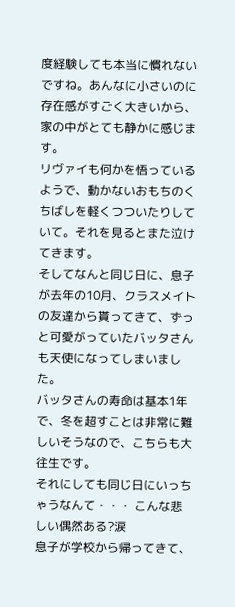度経験しても本当に慣れないですね。あんなに小さいのに存在感がすごく大きいから、家の中がとても静かに感じます。
リヴァイも何かを悟っているようで、動かないおもちのくちばしを軽くつついたりしていて。それを見るとまた泣けてきます。
そしてなんと同じ日に、息子が去年の10月、クラスメイトの友達から貰ってきて、ずっと可愛がっていたバッタさんも天使になってしまいました。
バッタさんの寿命は基本1年で、冬を超すことは非常に難しいそうなので、こちらも大往生です。
それにしても同じ日にいっちゃうなんて・・・ こんな悲しい偶然ある?涙
息子が学校から帰ってきて、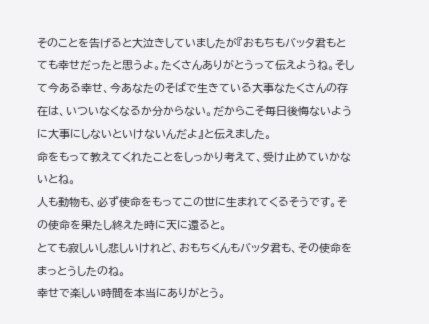そのことを告げると大泣きしていましたが『おもちもバッタ君もとても幸せだったと思うよ。たくさんありがとうって伝えようね。そして今ある幸せ、今あなたのそばで生きている大事なたくさんの存在は、いついなくなるか分からない。だからこそ毎日後悔ないように大事にしないといけないんだよ』と伝えました。
命をもって教えてくれたことをしっかり考えて、受け止めていかないとね。
人も動物も、必ず使命をもってこの世に生まれてくるそうです。その使命を果たし終えた時に天に還ると。
とても寂しいし悲しいけれど、おもちくんもバッタ君も、その使命をまっとうしたのね。
幸せで楽しい時間を本当にありがとう。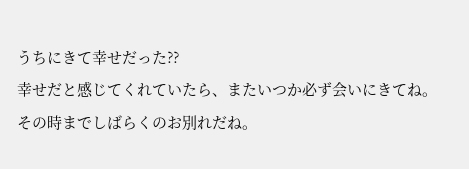うちにきて幸せだった??
幸せだと感じてくれていたら、またいつか必ず会いにきてね。
その時までしばらくのお別れだね。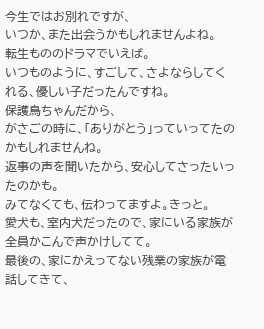今生ではお別れですが、
いつか、また出会うかもしれませんよね。
転生もののドラマでいえば。
いつものように、すごして、さよならしてくれる、優しい子だったんですね。
保護鳥ちゃんだから、
がさごの時に、「ありがとう」っていってたのかもしれませんね。
返事の声を聞いたから、安心してさったいったのかも。
みてなくても、伝わってますよ。きっと。
愛犬も、室内犬だったので、家にいる家族が全員かこんで声かけしてて。
最後の、家にかえってない残業の家族が電話してきて、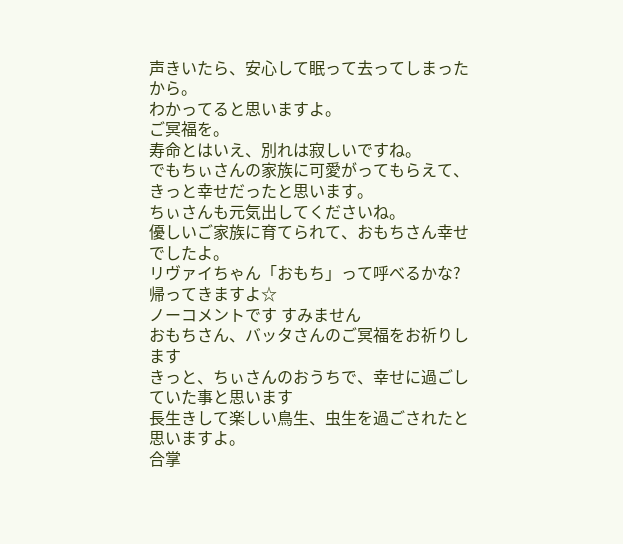声きいたら、安心して眠って去ってしまったから。
わかってると思いますよ。
ご冥福を。
寿命とはいえ、別れは寂しいですね。
でもちぃさんの家族に可愛がってもらえて、きっと幸せだったと思います。
ちぃさんも元気出してくださいね。
優しいご家族に育てられて、おもちさん幸せでしたよ。
リヴァイちゃん「おもち」って呼べるかな?
帰ってきますよ☆
ノーコメントです すみません
おもちさん、バッタさんのご冥福をお祈りします
きっと、ちぃさんのおうちで、幸せに過ごしていた事と思います
長生きして楽しい鳥生、虫生を過ごされたと思いますよ。
合掌